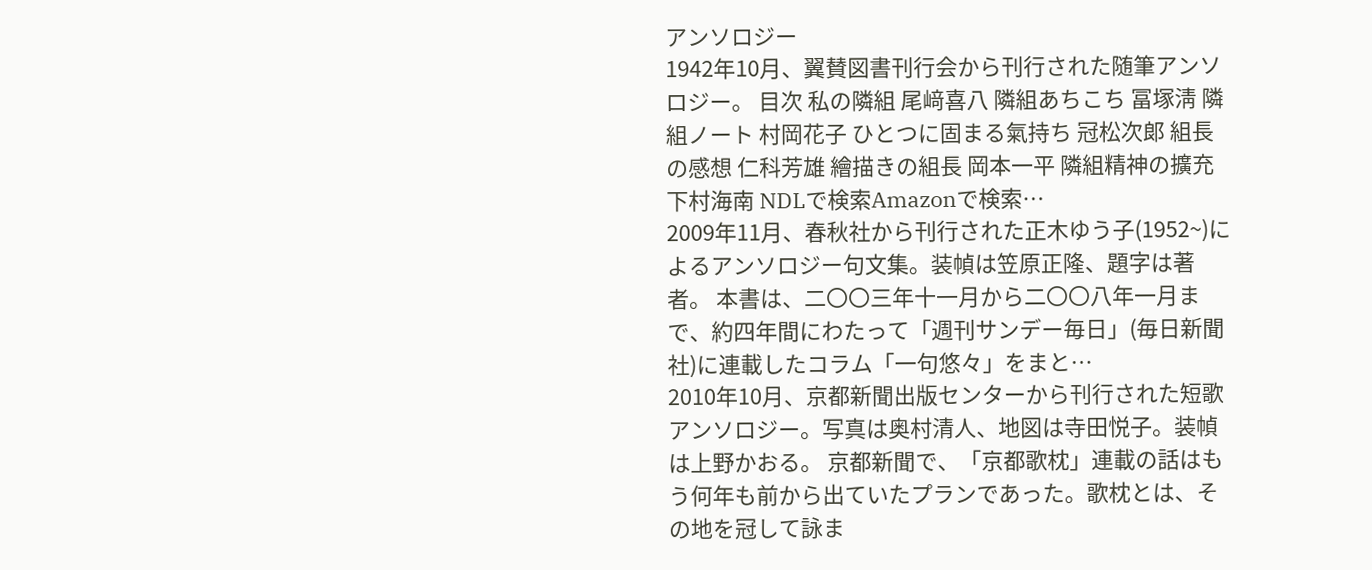アンソロジー
1942年10月、翼賛図書刊行会から刊行された随筆アンソロジー。 目次 私の隣組 尾﨑喜八 隣組あちこち 冨塚淸 隣組ノート 村岡花子 ひとつに固まる氣持ち 冠松次郞 組長の感想 仁科芳雄 繪描きの組長 岡本一平 隣組精神の擴充 下村海南 NDLで検索Amazonで検索…
2009年11月、春秋社から刊行された正木ゆう子(1952~)によるアンソロジー句文集。装幀は笠原正隆、題字は著者。 本書は、二〇〇三年十一月から二〇〇八年一月まで、約四年間にわたって「週刊サンデー毎日」(毎日新聞社)に連載したコラム「一句悠々」をまと…
2010年10月、京都新聞出版センターから刊行された短歌アンソロジー。写真は奥村清人、地図は寺田悦子。装幀は上野かおる。 京都新聞で、「京都歌枕」連載の話はもう何年も前から出ていたプランであった。歌枕とは、その地を冠して詠ま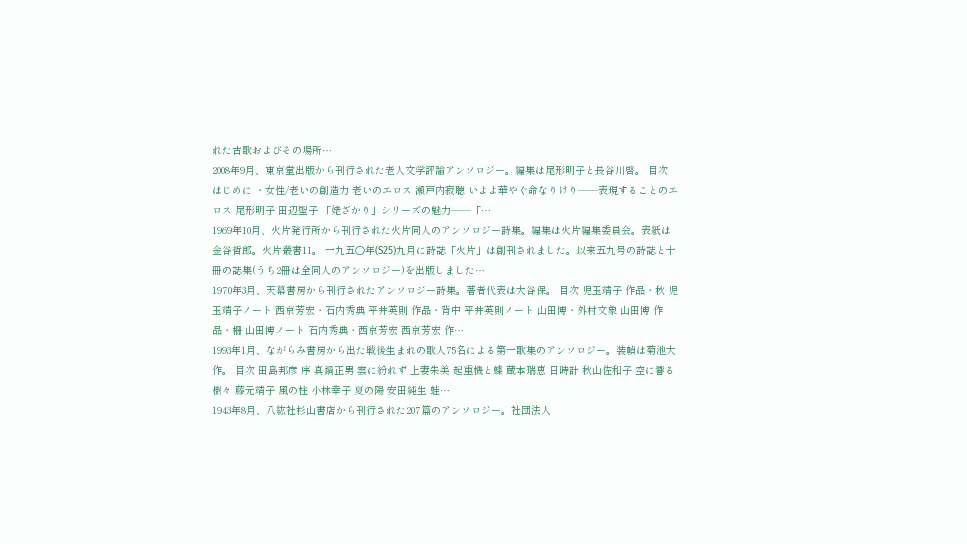れた古歌およびその場所…
2008年9月、東京堂出版から刊行された老人文学評論アンソロジー。編集は尾形明子と長谷川啓。 目次 はじめに ・女性/老いの創造力 老いのエロス 瀬戸内寂聴 いよよ華やぐ命なりけり――表現することのエロス 尾形明子 田辺聖子 「姥ざかり」シリーズの魅力――「…
1969年10月、火片発行所から刊行された火片同人のアンソロジー詩集。編集は火片編集委員会。表紙は金谷哲郎。火片叢書11。 一九五〇年(S25)九月に詩誌「火片」は創刊されました。以来五九号の詩誌と十冊の誌集(うち2冊は全同人のアンソロジー)を出版しました…
1970年3月、天幕書房から刊行されたアンソロジー詩集。著者代表は大谷保。 目次 児玉靖子 作品・秋 児玉靖子ノート 西京芳宏・石内秀典 平井英則 作品・背中 平井英則ノート 山田博・外村文象 山田博 作品・柵 山田博ノート 石内秀典・西京芳宏 西京芳宏 作…
1993年1月、ながらみ書房から出た戦後生まれの歌人75名による第一歌集のアンソロジー。装幀は菊池大作。 目次 田島邦彦 序 真鍋正男 雲に紛れず 上妻朱美 起重機と蝶 蔵本瑞恵 日時計 秋山佐和子 空に響る樹々 藤元靖子 風の柱 小林幸子 夏の陽 安田純生 蛙…
1943年8月、八紘社杉山書店から刊行された207篇のアンソロジー。社団法人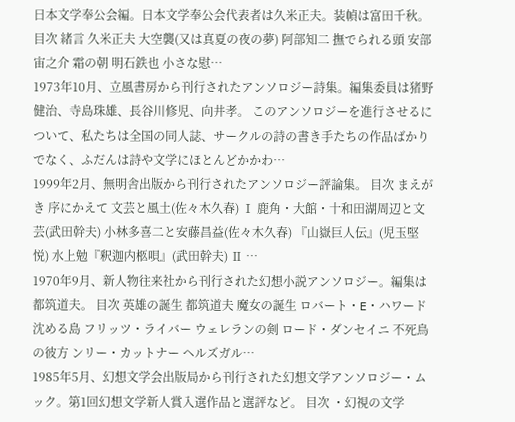日本文学奉公会編。日本文学奉公会代表者は久米正夫。装幀は富田千秋。 目次 緒言 久米正夫 大空襲(又は真夏の夜の夢) 阿部知二 撫でられる頭 安部宙之介 霜の朝 明石鉄也 小さな慰…
1973年10月、立風書房から刊行されたアンソロジー詩集。編集委員は猪野健治、寺島珠雄、長谷川修児、向井孝。 このアンソロジーを進行させるについて、私たちは全国の同人誌、サークルの詩の書き手たちの作品ばかりでなく、ふだんは詩や文学にほとんどかかわ…
1999年2月、無明舎出版から刊行されたアンソロジー評論集。 目次 まえがき 序にかえて 文芸と風土(佐々木久春) Ⅰ 鹿角・大館・十和田湖周辺と文芸(武田幹夫) 小林多喜二と安藤昌益(佐々木久春) 『山嶽巨人伝』(児玉堅悦) 水上勉『釈迦内柩唄』(武田幹夫) Ⅱ …
1970年9月、新人物往来社から刊行された幻想小説アンソロジー。編集は都筑道夫。 目次 英雄の誕生 都筑道夫 魔女の誕生 ロバート・E・ハワード 沈める島 フリッツ・ライバー ウェレランの剣 ロード・ダンセイニ 不死鳥の彼方 ンリー・カットナー ヘルズガル…
1985年5月、幻想文学会出版局から刊行された幻想文学アンソロジー・ムック。第1回幻想文学新人賞入選作品と選評など。 目次 ・幻視の文学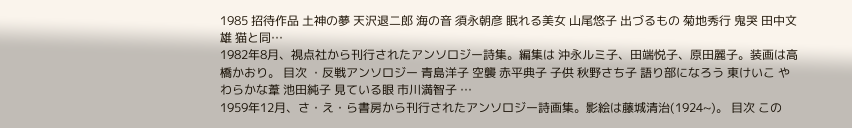1985 招待作品 土神の夢 天沢退二郎 海の音 須永朝彦 眠れる美女 山尾悠子 出づるもの 菊地秀行 鬼哭 田中文雄 猫と同…
1982年8月、視点社から刊行されたアンソロジー詩集。編集は 沖永ルミ子、田端悦子、原田麗子。装画は高橋かおり。 目次 ・反戦アンソロジー 青島洋子 空襲 赤平典子 子供 秋野さち子 語り部になろう 東けいこ やわらかな葦 池田純子 見ている眼 市川満智子 …
1959年12月、さ・え・ら書房から刊行されたアンソロジー詩画集。影絵は藤城清治(1924~)。 目次 この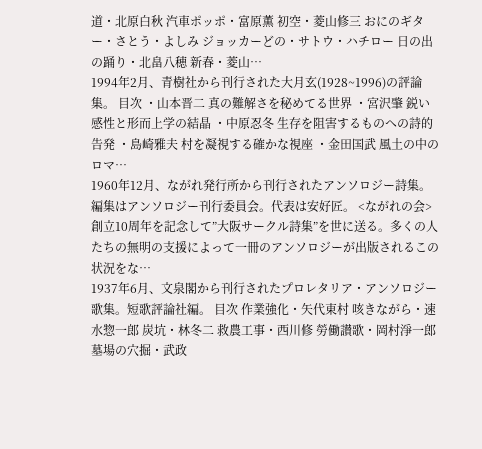道・北原白秋 汽車ポッポ・富原薫 初空・菱山修三 おにのギター・さとう・よしみ ジョッカーどの・サトウ・ハチロー 日の出の踊り・北畠八穂 新春・菱山…
1994年2月、青樹社から刊行された大月玄(1928~1996)の評論集。 目次 ・山本晋二 真の難解さを秘めてる世界 ・宮沢肇 鋭い感性と形而上学の結晶 ・中原忍冬 生存を阻害するものへの詩的告発 ・島崎雅夫 村を凝視する確かな視座 ・金田国武 風土の中のロマ…
1960年12月、ながれ発行所から刊行されたアンソロジー詩集。編集はアンソロジー刊行委員会。代表は安好匠。 <ながれの会>創立10周年を記念して”大阪サークル詩集”を世に送る。多くの人たちの無明の支援によって一冊のアンソロジーが出版されるこの状況をな…
1937年6月、文泉閣から刊行されたプロレタリア・アンソロジー歌集。短歌評論社編。 目次 作業強化・矢代東村 咳きながら・速水惣一郎 炭坑・林冬二 救農工事・西川修 勞働讃歌・岡村淨一郎 墓場の穴掘・武政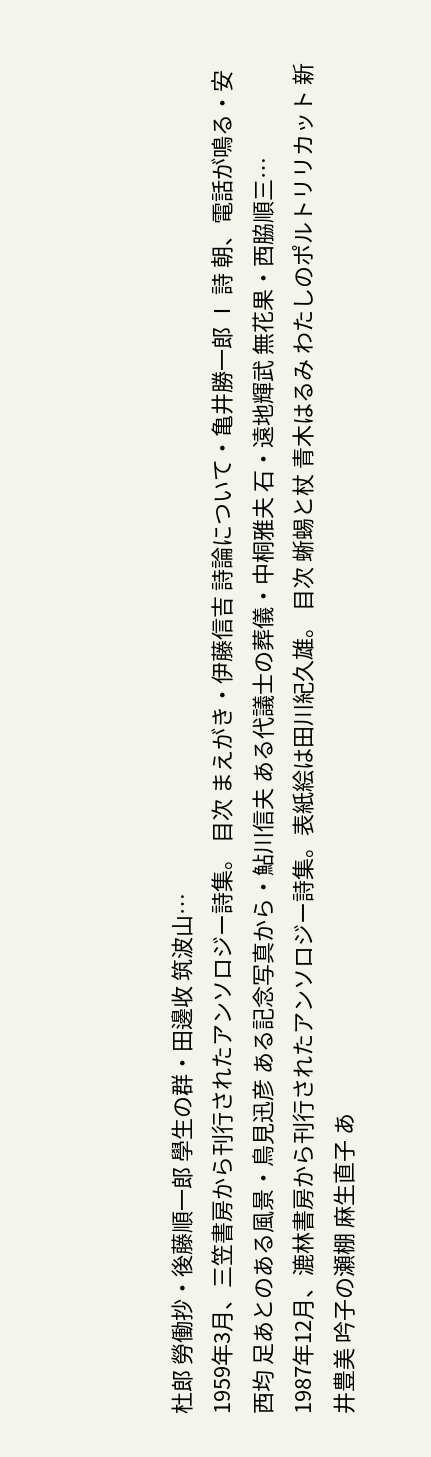杜郎 勞働抄・後藤順一郎 學生の群・田邊收 筑波山…
1959年3月、三笠書房から刊行されたアンソロジー詩集。 目次 まえがき・伊藤信吉 詩論について・亀井勝一郎 Ⅰ 詩 朝、電話が鳴る・安西均 足あとのある風景・鳥見迅彦 ある記念写真から・鮎川信夫 ある代議士の葬儀・中桐雅夫 石・遠地輝武 無花果・西脇順三…
1987年12月、漉林書房から刊行されたアンソロジー詩集。表紙絵は田川紀久雄。 目次 蜥蜴と杖 青木はるみ わたしのポルトリリカット 新井豊美 吟子の瀬棚 麻生直子 あ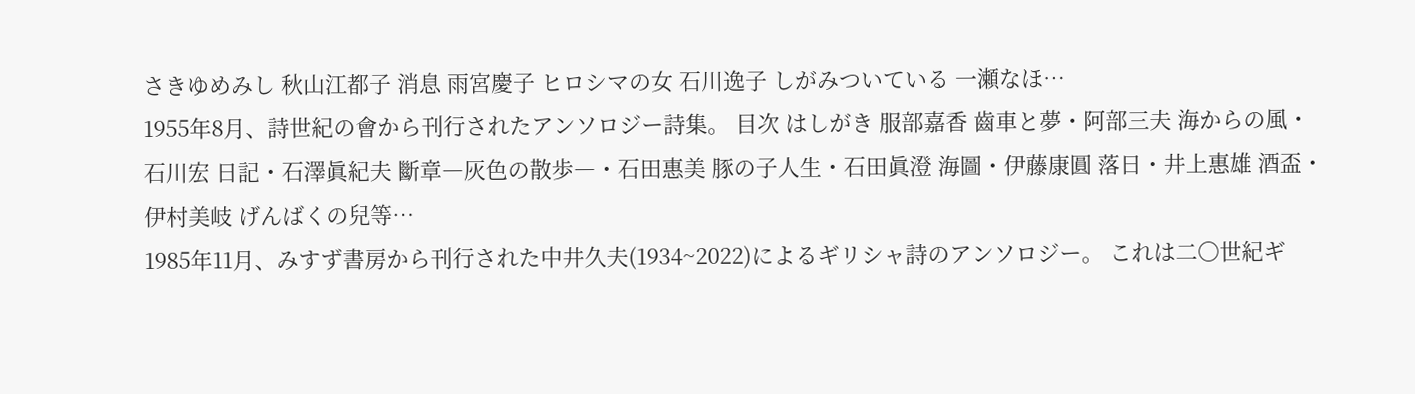さきゆめみし 秋山江都子 消息 雨宮慶子 ヒロシマの女 石川逸子 しがみついている 一瀬なほ…
1955年8月、詩世紀の會から刊行されたアンソロジー詩集。 目次 はしがき 服部嘉香 齒車と夢・阿部三夫 海からの風・石川宏 日記・石澤眞紀夫 斷章―灰色の散歩―・石田惠美 豚の子人生・石田眞澄 海圖・伊藤康圓 落日・井上惠雄 酒盃・伊村美岐 げんばくの兒等…
1985年11月、みすず書房から刊行された中井久夫(1934~2022)によるギリシャ詩のアンソロジー。 これは二〇世紀ギ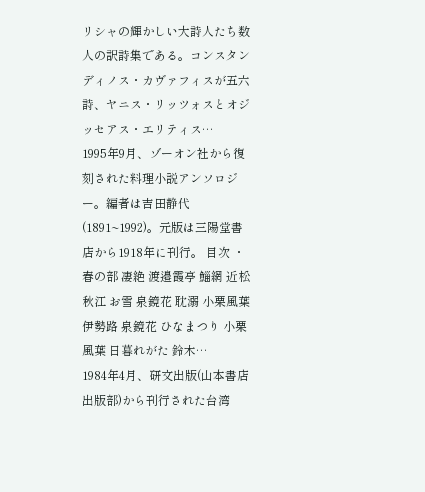リシャの輝かしい大詩人たち数人の訳詩集である。コンスタンディノス・カヴァフィスが五六詩、ヤニス・リッツォスとオジッセアス・エリティス…
1995年9月、ゾーオン社から復刻された料理小説アンソロジー。編者は吉田静代(1891~1992)。元版は三陽堂書店から1918年に刊行。 目次 ・春の部 凄絶 渡邉霞亭 鯔網 近松秋江 お雪 泉鏡花 耽溺 小栗風葉 伊勢路 泉鏡花 ひなまつり 小栗風葉 日暮れがた 鈴木…
1984年4月、研文出版(山本書店出版部)から刊行された台湾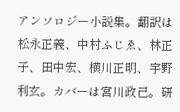アンソロジー小説集。翻訳は松永正義、中村ふじゑ、林正子、田中宏、横川正明、宇野利玄。カバーは宮川政己。研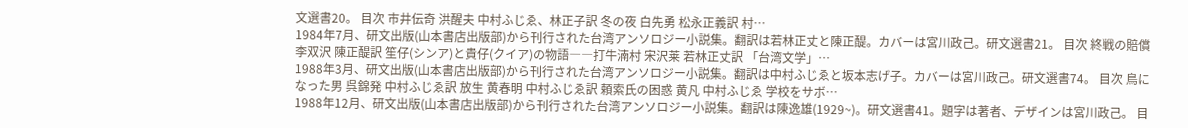文選書20。 目次 市井伝奇 洪醒夫 中村ふじゑ、林正子訳 冬の夜 白先勇 松永正義訳 村…
1984年7月、研文出版(山本書店出版部)から刊行された台湾アンソロジー小説集。翻訳は若林正丈と陳正醍。カバーは宮川政己。研文選書21。 目次 終戦の賠償 李双沢 陳正醍訳 笙仔(シンア)と貴仔(クイア)の物語――打牛湳村 宋沢莱 若林正丈訳 「台湾文学」…
1988年3月、研文出版(山本書店出版部)から刊行された台湾アンソロジー小説集。翻訳は中村ふじゑと坂本志げ子。カバーは宮川政己。研文選書74。 目次 鳥になった男 呉錦発 中村ふじゑ訳 放生 黄春明 中村ふじゑ訳 頼索氏の困惑 黄凡 中村ふじゑ 学校をサボ…
1988年12月、研文出版(山本書店出版部)から刊行された台湾アンソロジー小説集。翻訳は陳逸雄(1929~)。研文選書41。題字は著者、デザインは宮川政己。 目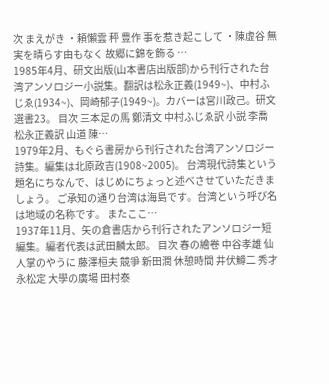次 まえがき ・頼懶雲 秤 豊作 事を惹き起こして ・陳虚谷 無実を晴らす由もなく 故郷に錦を飾る …
1985年4月、研文出版(山本書店出版部)から刊行された台湾アンソロジー小説集。翻訳は松永正義(1949~)、中村ふじゑ(1934~)、岡崎郁子(1949~)。カバーは宮川政己。研文選書23。 目次 三本足の馬 鄭清文 中村ふじゑ訳 小説 李喬 松永正義訳 山道 陳…
1979年2月、もぐら書房から刊行された台湾アンソロジー詩集。編集は北原政吉(1908~2005)。 台湾現代詩集という題名にちなんで、はじめにちょっと述べさせていただきましょう。 ご承知の通り台湾は海島です。台湾という呼び名は地域の名称です。 またここ…
1937年11月、矢の倉書店から刊行されたアンソロジー短編集。編者代表は武田麟太郎。 目次 春の繪卷 中谷孝雄 仙人掌のやうに 藤澤桓夫 競爭 新田潤 休憩時間 井伏鱒二 秀才 永松定 大學の廣場 田村泰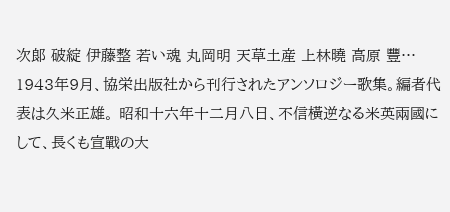次郞 破綻 伊藤整 若い魂 丸岡明 天草土産 上林曉 高原 豐…
1943年9月、協栄出版社から刊行されたアンソロジー歌集。編者代表は久米正雄。 昭和十六年十二月八日、不信橫逆なる米英兩國にして、長くも宣戰の大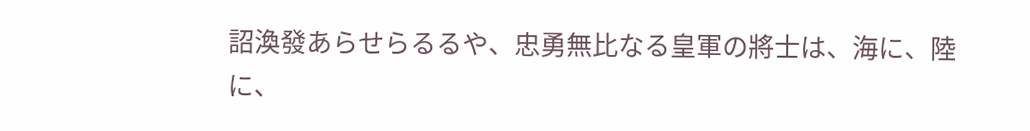詔渙發あらせらるるや、忠勇無比なる皇軍の將士は、海に、陸に、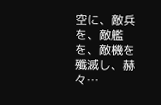空に、敵兵を、敵艦を、敵機を殲滅し、赫々…